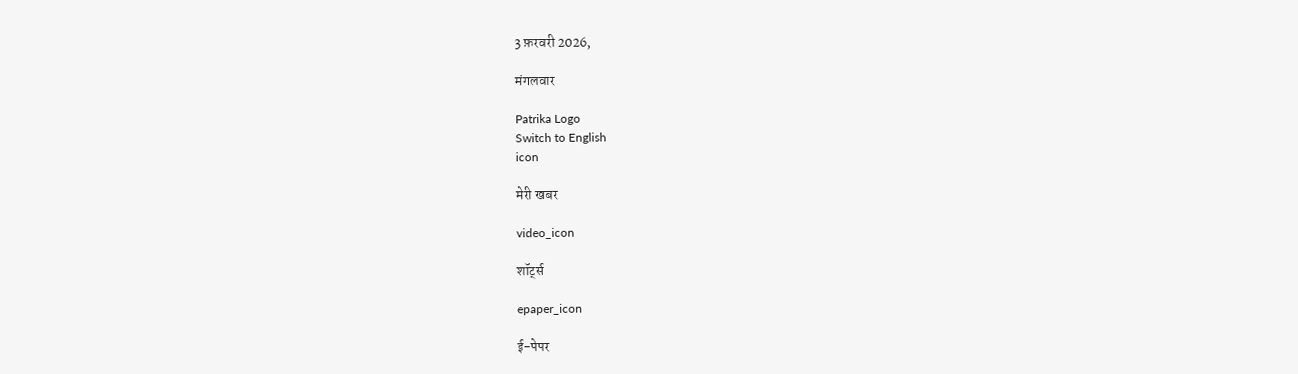3 फ़रवरी 2026,

मंगलवार

Patrika Logo
Switch to English
icon

मेरी खबर

video_icon

शॉर्ट्स

epaper_icon

ई-पेपर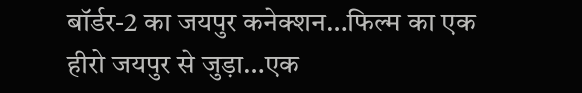बॉर्डर-2 का जयपुर कनेक्शन…फिल्म का एक हीरो जयपुर से जुड़ा…एक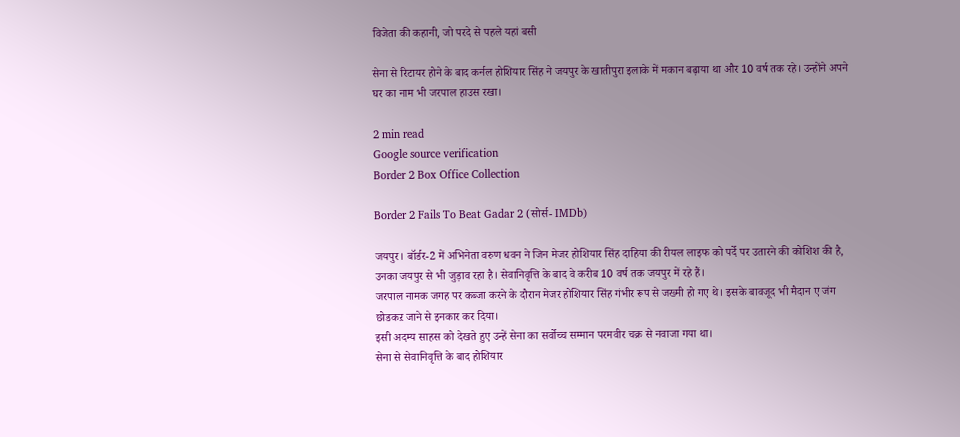विजेता की कहानी, जो परदे से पहले यहां बसी

सेना से रिटायर होने के बाद कर्नल होशियार सिंह ने जयपुर के खातीपुरा इलाके में मकान बढ़ाया था और 10 वर्ष तक रहे। उन्होंने अपने घर का नाम भी जरपाल हाउस रखा।

2 min read
Google source verification
Border 2 Box Office Collection

Border 2 Fails To Beat Gadar 2 (सोर्स- IMDb)

जयपुर। बॉर्डर-2 में अभिनेता वरुण धवन ने जिन मेजर होशियार सिंह दाहिया की रीयल लाइफ को पर्दे पर उतारने की कोशिश की है, उनका जयपुर से भी जुड़ाव रहा है। सेवानिवृत्ति के बाद वे करीब 10 वर्ष तक जयपुर में रहे हैं।
जरपाल नामक जगह पर कब्जा करने के दौरान मेजर होशियार सिंह गंभीर रूप से जख्मी हो गए थे। इसके बावजूद भी मैदान ए जंग छोडकऱ जाने से इनकार कर दिया।
इसी अदम्य साहस को देखते हुए उन्हें सेना का सर्वोच्च सम्मान परमवीर चक्र से नवाजा गया था।
सेना से सेवानिवृत्ति के बाद होशियार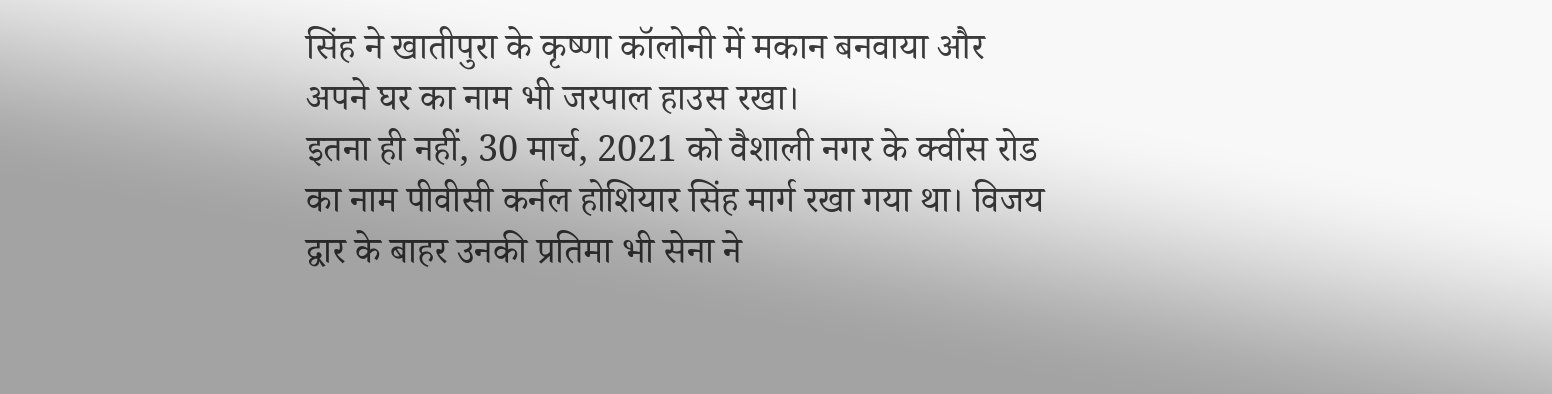सिंह ने खातीपुरा के कृष्णा कॉलोनी में मकान बनवाया और अपने घर का नाम भी जरपाल हाउस रखा।
इतना ही नहीं, 30 मार्च, 2021 को वैशाली नगर के क्वींस रोड का नाम पीवीसी कर्नल होशियार सिंह मार्ग रखा गया था। विजय द्वार के बाहर उनकी प्रतिमा भी सेना ने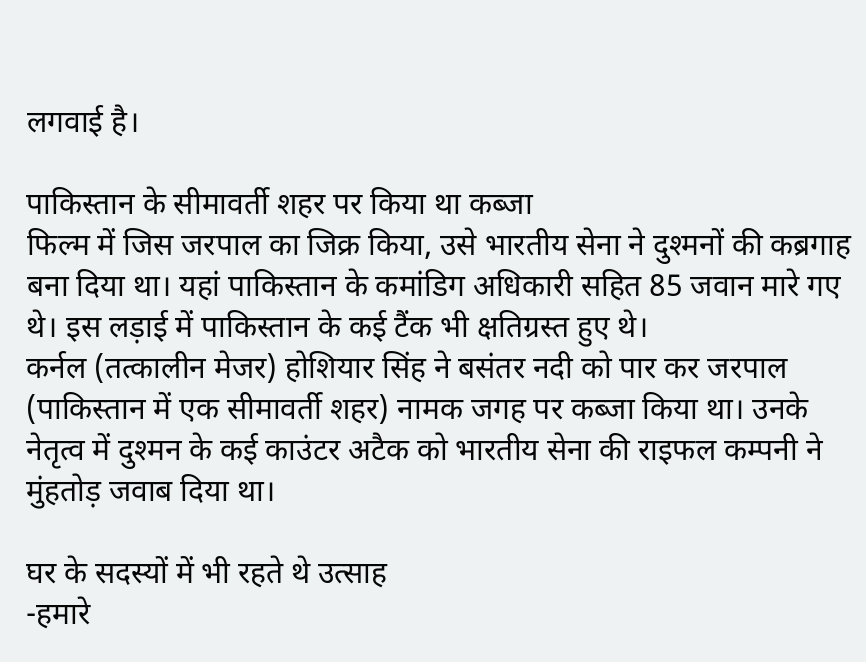लगवाई है।

पाकिस्तान के सीमावर्ती शहर पर किया था कब्जा
फिल्म में जिस जरपाल का जिक्र किया, उसे भारतीय सेना ने दुश्मनों की कब्रगाह बना दिया था। यहां पाकिस्तान के कमांडिग अधिकारी सहित 85 जवान मारे गए थे। इस लड़ाई में पाकिस्तान के कई टैंक भी क्षतिग्रस्त हुए थे।
कर्नल (तत्कालीन मेजर) होशियार सिंह ने बसंतर नदी को पार कर जरपाल (पाकिस्तान में एक सीमावर्ती शहर) नामक जगह पर कब्जा किया था। उनके नेतृत्व में दुश्मन के कई काउंटर अटैक को भारतीय सेना की राइफल कम्पनी ने मुंहतोड़ जवाब दिया था।

घर के सदस्यों में भी रहते थे उत्साह
-हमारे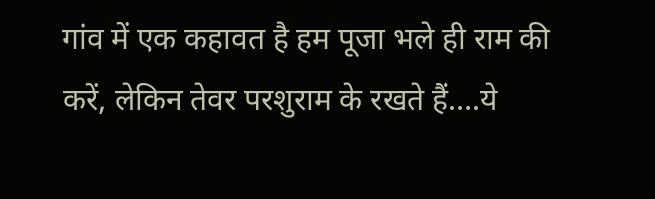गांव में एक कहावत है हम पूजा भले ही राम की करें, लेकिन तेवर परशुराम के रखते हैं….ये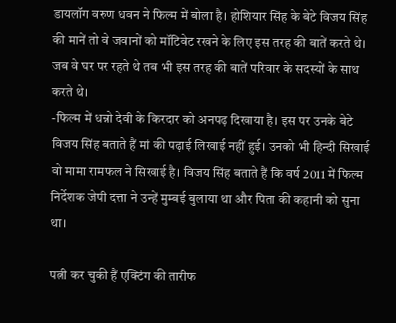डायलॉग वरुण धवन ने फिल्म में बोला है। होशियार सिंह के बेटे विजय सिंह की मानें तो वे जवानों को मॉटिवेट रखने के लिए इस तरह की बातें करते थे। जब वे घर पर रहते थे तब भी इस तरह की बातें परिवार के सदस्यों के साथ करते थे।
-फिल्म में धन्नो देवी के किरदार को अनपढ़ दिखाया है। इस पर उनके बेटे विजय सिंह बताते हैं मां की पढ़ाई लिखाई नहीं हुई। उनको भी हिन्दी सिखाई वो मामा रामफल ने सिखाई है। विजय सिंह बताते हैं कि वर्ष 2011 में फिल्म निर्देशक जेपी दत्ता ने उन्हें मुम्बई बुलाया था और पिता की कहानी को सुना था।

पत्नी कर चुकी हैं एक्टिंग की तारीफ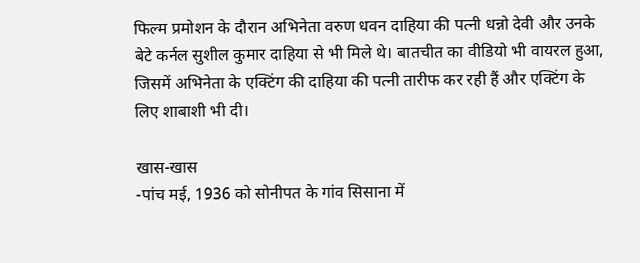फिल्म प्रमोशन के दौरान अभिनेता वरुण धवन दाहिया की पत्नी धन्नो देवी और उनके बेटे कर्नल सुशील कुमार दाहिया से भी मिले थे। बातचीत का वीडियो भी वायरल हुआ, जिसमें अभिनेता के एक्टिंग की दाहिया की पत्नी तारीफ कर रही हैं और एक्टिंग के लिए शाबाशी भी दी।

खास-खास
-पांच मई, 1936 को सोनीपत के गांव सिसाना में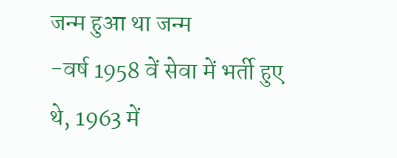जन्म हुआ था जन्म
-वर्ष 1958 वें सेवा में भर्ती हुए थे, 1963 में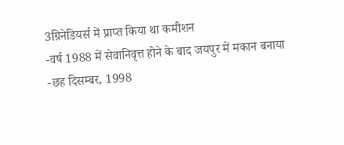3ग्रिनेडियर्स में प्राप्त किया था कमीशन
-वर्ष 1988 में सेवानिवृत्त होने के बाद जयपुर में मकान बनाया
-छह दिसम्बर, 1998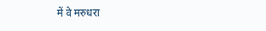में वे मरुधरा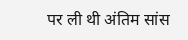पर ली थी अंतिम सांस